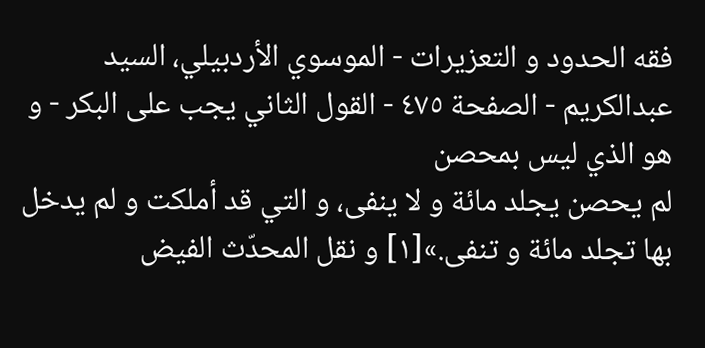فقه الحدود و التعزيرات - الموسوي الأردبيلي، السيد عبدالكريم - الصفحة ٤٧٥ - القول الثاني يجب على البكر - و هو الذي ليس بمحصن
لم يحصن يجلد مائة و لا ينفى، و التي قد أملكت و لم يدخل بها تجلد مائة و تنفى.»[١] و نقل المحدّث الفيض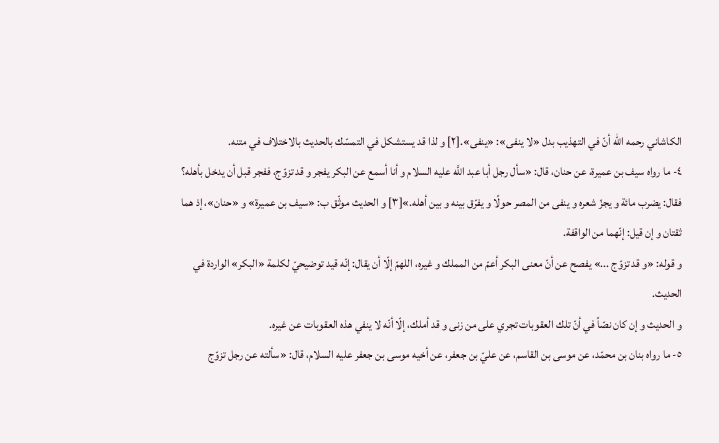الكاشاني رحمه الله أنّ في التهذيب بدل «لا ينفى»: «ينفى».[٢] و لذا قد يستشكل في التمسّك بالحديث بالاختلاف في متنه.
٤- ما رواه سيف بن عميرة، عن حنان، قال: «سأل رجل أبا عبد اللَّه عليه السلام و أنا أسمع عن البكر يفجر و قد تزوّج، ففجر قبل أن يدخل بأهله؟ فقال: يضرب مائة و يجزّ شعره و ينفى من المصر حولًا و يفرّق بينه و بين أهله.»[٣] و الحديث موثّق ب: «سيف بن عميرة» و «حنان»، إذ هما ثقتان و إن قيل: إنّهما من الواقفة.
و قوله: «و قد تزوّج ...» يفصح عن أنّ معنى البكر أعمّ من المملك و غيره، اللهمّ إلّا أن يقال: إنّه قيد توضيحيّ لكلمة «البكر» الواردة في الحديث.
و الحديث و إن كان نصّاً في أنّ تلك العقوبات تجري على من زنى و قد أملك، إلّا أنّه لا ينفي هذه العقوبات عن غيره.
٥- ما رواه بنان بن محمّد، عن موسى بن القاسم، عن عليّ بن جعفر، عن أخيه موسى بن جعفر عليه السلام، قال: «سألته عن رجل تزوّج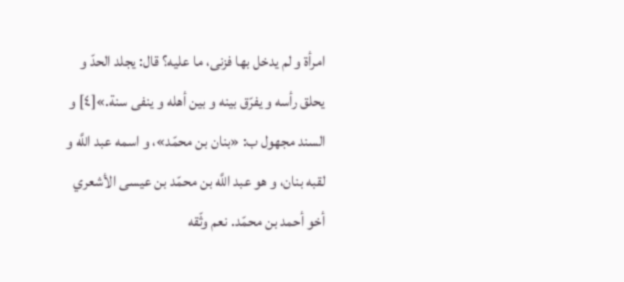امرأة و لم يدخل بها فزنى، ما عليه؟ قال: يجلد الحدّ و يحلق رأسه و يفرّق بينه و بين أهله و ينفى سنة.»[٤] و السند مجهول ب: «بنان بن محمّد»، و اسمه عبد اللَّه و لقبه بنان، و هو عبد اللَّه بن محمّد بن عيسى الأشعري أخو أحمد بن محمّد. نعم وثّقه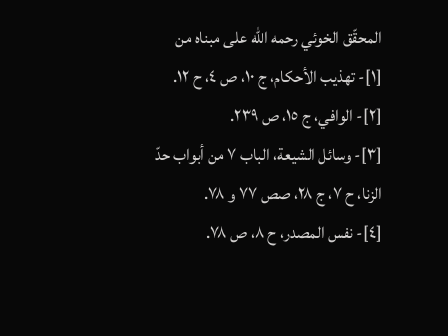المحقّق الخوئي رحمه الله على مبناه من
[١]- تهذيب الأحكام، ج ١٠، ص ٤، ح ١٢.
[٢]- الوافي، ج ١٥، ص ٢٣٩.
[٣]- وسائل الشيعة، الباب ٧ من أبواب حدّ الزنا، ح ٧، ج ٢٨، صص ٧٧ و ٧٨.
[٤]- نفس المصدر، ح ٨، ص ٧٨.